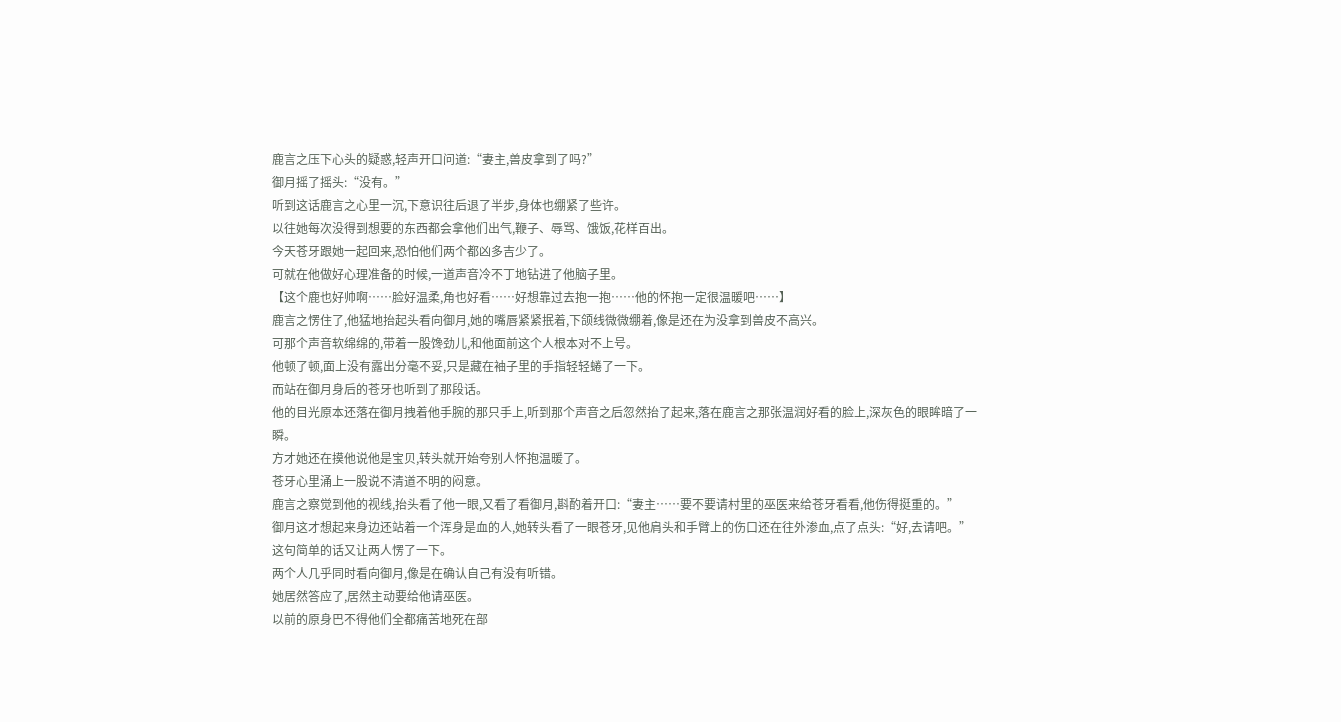鹿言之压下心头的疑惑,轻声开口问道:“妻主,兽皮拿到了吗?”
御月摇了摇头:“没有。”
听到这话鹿言之心里一沉,下意识往后退了半步,身体也绷紧了些许。
以往她每次没得到想要的东西都会拿他们出气,鞭子、辱骂、饿饭,花样百出。
今天苍牙跟她一起回来,恐怕他们两个都凶多吉少了。
可就在他做好心理准备的时候,一道声音冷不丁地钻进了他脑子里。
【这个鹿也好帅啊……脸好温柔,角也好看……好想靠过去抱一抱……他的怀抱一定很温暖吧……】
鹿言之愣住了,他猛地抬起头看向御月,她的嘴唇紧紧抿着,下颌线微微绷着,像是还在为没拿到兽皮不高兴。
可那个声音软绵绵的,带着一股馋劲儿,和他面前这个人根本对不上号。
他顿了顿,面上没有露出分毫不妥,只是藏在袖子里的手指轻轻蜷了一下。
而站在御月身后的苍牙也听到了那段话。
他的目光原本还落在御月拽着他手腕的那只手上,听到那个声音之后忽然抬了起来,落在鹿言之那张温润好看的脸上,深灰色的眼眸暗了一瞬。
方才她还在摸他说他是宝贝,转头就开始夸别人怀抱温暖了。
苍牙心里涌上一股说不清道不明的闷意。
鹿言之察觉到他的视线,抬头看了他一眼,又看了看御月,斟酌着开口:“妻主……要不要请村里的巫医来给苍牙看看,他伤得挺重的。”
御月这才想起来身边还站着一个浑身是血的人,她转头看了一眼苍牙,见他肩头和手臂上的伤口还在往外渗血,点了点头:“好,去请吧。”
这句简单的话又让两人愣了一下。
两个人几乎同时看向御月,像是在确认自己有没有听错。
她居然答应了,居然主动要给他请巫医。
以前的原身巴不得他们全都痛苦地死在部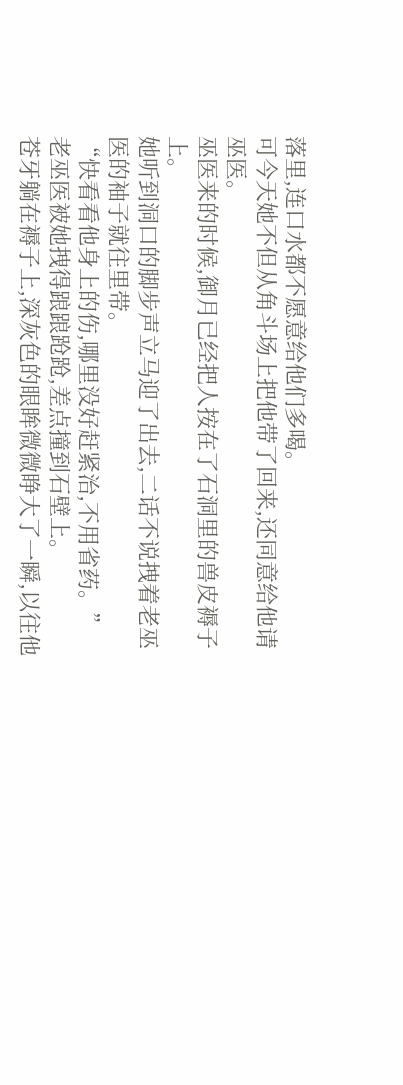落里,连口水都不愿意给他们多喝。
可今天她不但从角斗场上把他带了回来,还同意给他请巫医。
巫医来的时候,御月已经把人按在了石洞里的兽皮褥子上。
她听到洞口的脚步声立马迎了出去,二话不说拽着老巫医的袖子就往里带。
“快看看他身上的伤,哪里没好赶紧治,不用省药。”
老巫医被她拽得踉踉跄跄,差点撞到石壁上。
苍牙躺在褥子上,深灰色的眼眸微微睁大了一瞬,以往他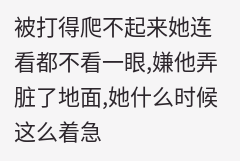被打得爬不起来她连看都不看一眼,嫌他弄脏了地面,她什么时候这么着急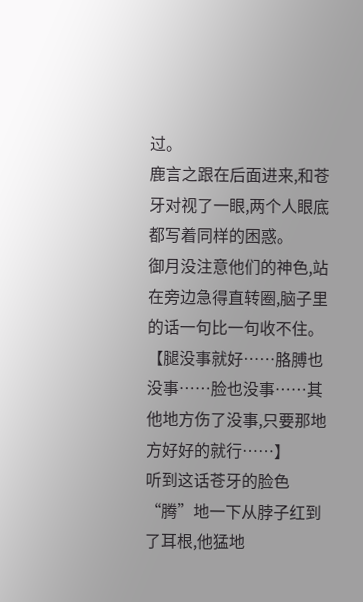过。
鹿言之跟在后面进来,和苍牙对视了一眼,两个人眼底都写着同样的困惑。
御月没注意他们的神色,站在旁边急得直转圈,脑子里的话一句比一句收不住。
【腿没事就好……胳膊也没事……脸也没事……其他地方伤了没事,只要那地方好好的就行……】
听到这话苍牙的脸色“腾”地一下从脖子红到了耳根,他猛地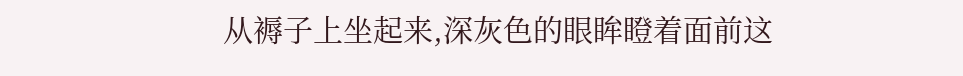从褥子上坐起来,深灰色的眼眸瞪着面前这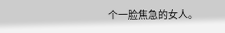个一脸焦急的女人。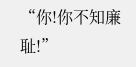“你!你不知廉耻!”